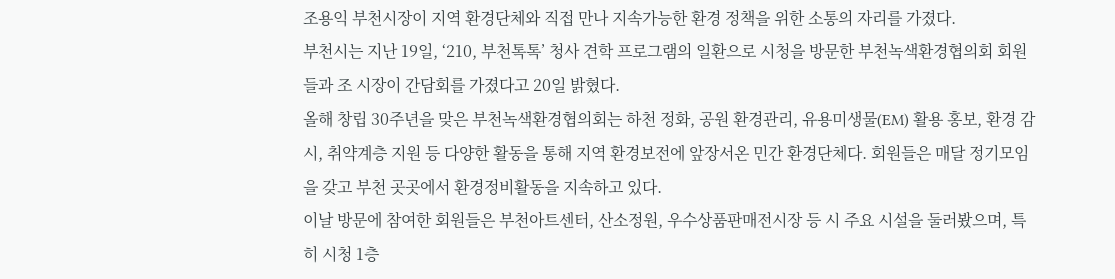조용익 부천시장이 지역 환경단체와 직접 만나 지속가능한 환경 정책을 위한 소통의 자리를 가졌다.
부천시는 지난 19일, ‘210, 부천톡톡’ 청사 견학 프로그램의 일환으로 시청을 방문한 부천녹색환경협의회 회원들과 조 시장이 간담회를 가졌다고 20일 밝혔다.
올해 창립 30주년을 맞은 부천녹색환경협의회는 하천 정화, 공원 환경관리, 유용미생물(EM) 활용 홍보, 환경 감시, 취약계층 지원 등 다양한 활동을 통해 지역 환경보전에 앞장서온 민간 환경단체다. 회원들은 매달 정기모임을 갖고 부천 곳곳에서 환경정비활동을 지속하고 있다.
이날 방문에 참여한 회원들은 부천아트센터, 산소정원, 우수상품판매전시장 등 시 주요 시설을 둘러봤으며, 특히 시청 1층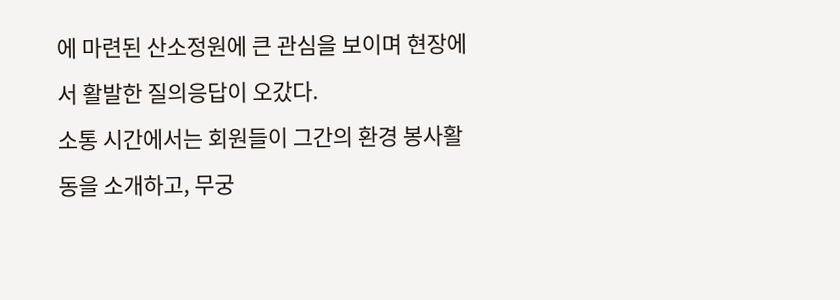에 마련된 산소정원에 큰 관심을 보이며 현장에서 활발한 질의응답이 오갔다.
소통 시간에서는 회원들이 그간의 환경 봉사활동을 소개하고, 무궁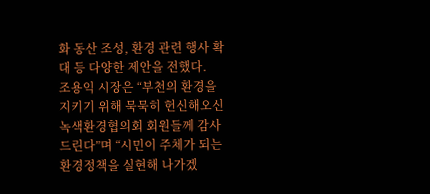화 동산 조성, 환경 관련 행사 확대 등 다양한 제안을 전했다.
조용익 시장은 “부천의 환경을 지키기 위해 묵묵히 헌신해오신 녹색환경협의회 회원들께 감사드린다”며 “시민이 주체가 되는 환경정책을 실현해 나가겠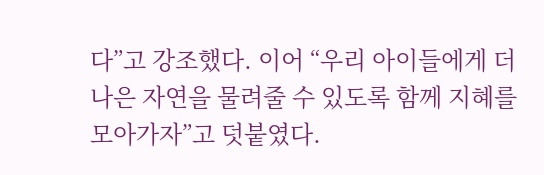다”고 강조했다. 이어 “우리 아이들에게 더 나은 자연을 물려줄 수 있도록 함께 지혜를 모아가자”고 덧붙였다.